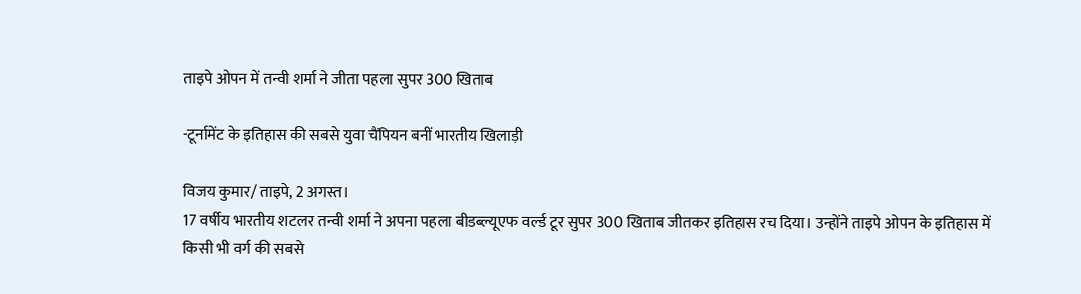ताइपे ओपन में तन्वी शर्मा ने जीता पहला सुपर 300 खिताब

-टूर्नामेंट के इतिहास की सबसे युवा चैंपियन बनीं भारतीय खिलाड़ी

विजय कुमार/ ताइपे, 2 अगस्त।
17 वर्षीय भारतीय शटलर तन्वी शर्मा ने अपना पहला बीडब्ल्यूएफ वर्ल्ड टूर सुपर 300 खिताब जीतकर इतिहास रच दिया। उन्होंने ताइपे ओपन के इतिहास में किसी भी वर्ग की सबसे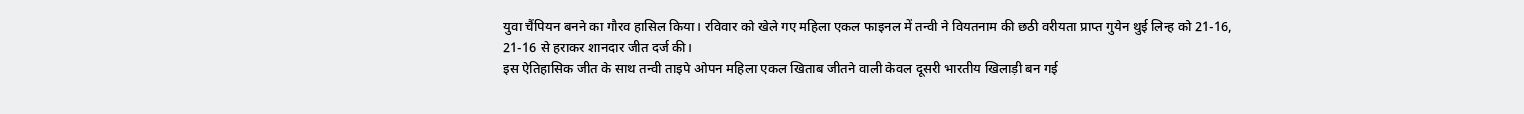युवा चैंपियन बनने का गौरव हासिल किया। रविवार को खेले गए महिला एकल फाइनल में तन्वी ने वियतनाम की छठी वरीयता प्राप्त गुयेन थुई लिन्ह को 21-16, 21-16 से हराकर शानदार जीत दर्ज की।
इस ऐतिहासिक जीत के साथ तन्वी ताइपे ओपन महिला एकल खिताब जीतने वाली केवल दूसरी भारतीय खिलाड़ी बन गई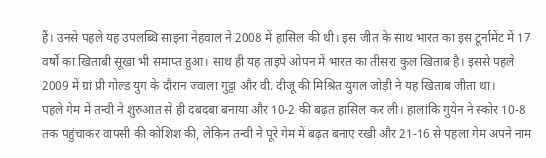हैं। उनसे पहले यह उपलब्धि साइना नेहवाल ने 2008 में हासिल की थी। इस जीत के साथ भारत का इस टूर्नामेंट में 17 वर्षों का खिताबी सूखा भी समाप्त हुआ। साथ ही यह ताइपे ओपन में भारत का तीसरा कुल खिताब है। इससे पहले 2009 में ग्रां प्री गोल्ड युग के दौरान ज्वाला गुट्टा और वी. दीजू की मिश्रित युगल जोड़ी ने यह खिताब जीता था।
पहले गेम में तन्वी ने शुरुआत से ही दबदबा बनाया और 10-2 की बढ़त हासिल कर ली। हालांकि गुयेन ने स्कोर 10-8 तक पहुंचाकर वापसी की कोशिश की, लेकिन तन्वी ने पूरे गेम में बढ़त बनाए रखी और 21-16 से पहला गेम अपने नाम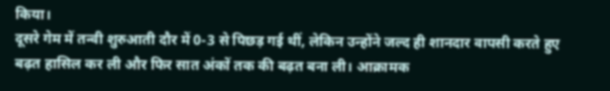किया।
दूसरे गेम में तन्वी शुरुआती दौर में 0-3 से पिछड़ गई थीं, लेकिन उन्होंने जल्द ही शानदार वापसी करते हुए बढ़त हासिल कर ली और फिर सात अंकों तक की बढ़त बना ली। आक्रामक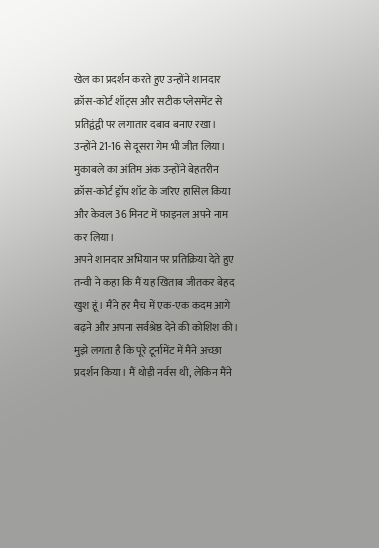खेल का प्रदर्शन करते हुए उन्होंने शानदार क्रॉस-कोर्ट शॉट्स और सटीक प्लेसमेंट से प्रतिद्वंद्वी पर लगातार दबाव बनाए रखा। उन्होंने 21-16 से दूसरा गेम भी जीत लिया। मुकाबले का अंतिम अंक उन्होंने बेहतरीन क्रॉस-कोर्ट ड्रॉप शॉट के जरिए हासिल किया और केवल 36 मिनट में फाइनल अपने नाम कर लिया।
अपने शानदार अभियान पर प्रतिक्रिया देते हुए तन्वी ने कहा कि मैं यह खिताब जीतकर बेहद खुश हूं। मैंने हर मैच में एक-एक कदम आगे बढ़ने और अपना सर्वश्रेष्ठ देने की कोशिश की। मुझे लगता है कि पूरे टूर्नामेंट में मैंने अच्छा प्रदर्शन किया। मैं थोड़ी नर्वस थी, लेकिन मैंने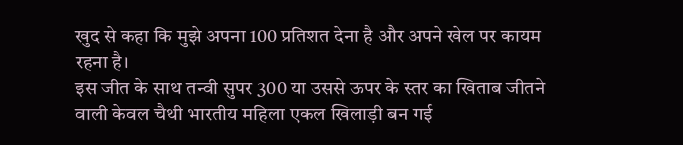खुद से कहा कि मुझे अपना 100 प्रतिशत देना है और अपने खेल पर कायम रहना है।
इस जीत के साथ तन्वी सुपर 300 या उससे ऊपर के स्तर का खिताब जीतने वाली केवल चैथी भारतीय महिला एकल खिलाड़ी बन गई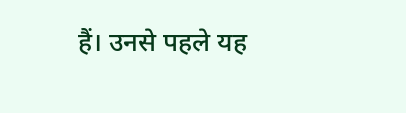हैं। उनसे पहले यह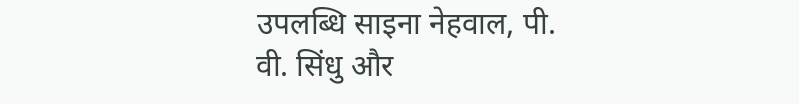उपलब्धि साइना नेहवाल, पी. वी. सिंधु और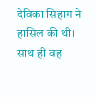देविका सिहाग ने हासिल की थी। साथ ही वह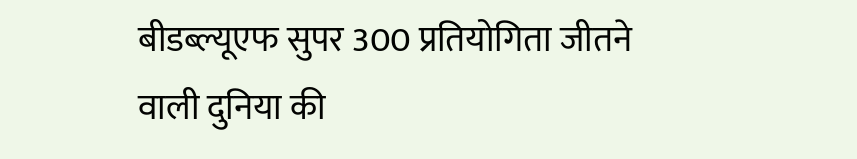बीडब्ल्यूएफ सुपर 300 प्रतियोगिता जीतने वाली दुनिया की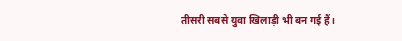तीसरी सबसे युवा खिलाड़ी भी बन गई हैं।